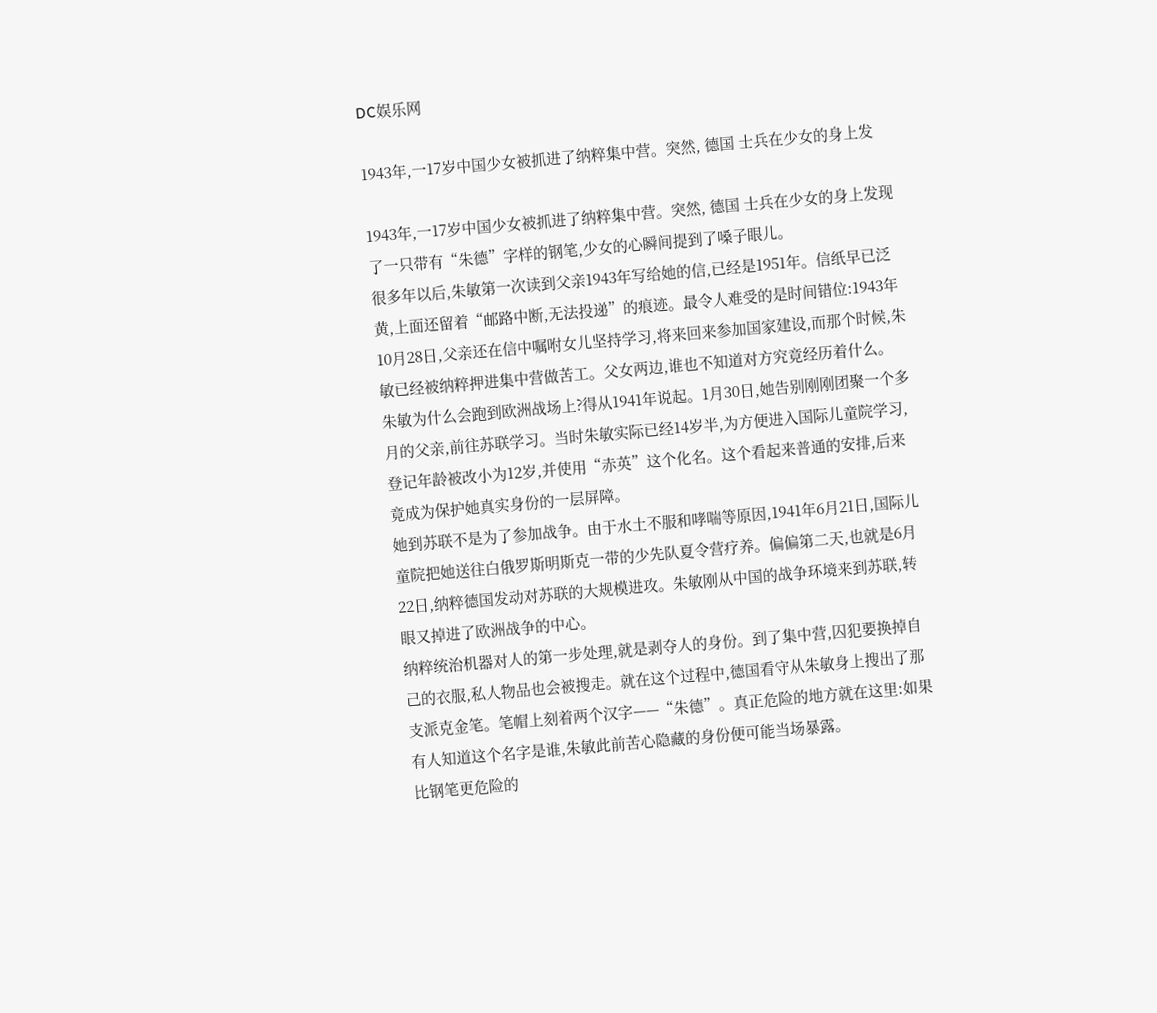DC娱乐网

1943年,一17岁中国少女被抓进了纳粹集中营。突然, 德国 士兵在少女的身上发

1943年,一17岁中国少女被抓进了纳粹集中营。突然, 德国 士兵在少女的身上发现了一只带有“朱德”字样的钢笔,少女的心瞬间提到了嗓子眼儿。
很多年以后,朱敏第一次读到父亲1943年写给她的信,已经是1951年。信纸早已泛黄,上面还留着“邮路中断,无法投递”的痕迹。最令人难受的是时间错位:1943年10月28日,父亲还在信中嘱咐女儿坚持学习,将来回来参加国家建设,而那个时候,朱敏已经被纳粹押进集中营做苦工。父女两边,谁也不知道对方究竟经历着什么。
朱敏为什么会跑到欧洲战场上?得从1941年说起。1月30日,她告别刚刚团聚一个多月的父亲,前往苏联学习。当时朱敏实际已经14岁半,为方便进入国际儿童院学习,登记年龄被改小为12岁,并使用“赤英”这个化名。这个看起来普通的安排,后来竟成为保护她真实身份的一层屏障。
她到苏联不是为了参加战争。由于水土不服和哮喘等原因,1941年6月21日,国际儿童院把她送往白俄罗斯明斯克一带的少先队夏令营疗养。偏偏第二天,也就是6月22日,纳粹德国发动对苏联的大规模进攻。朱敏刚从中国的战争环境来到苏联,转眼又掉进了欧洲战争的中心。
纳粹统治机器对人的第一步处理,就是剥夺人的身份。到了集中营,囚犯要换掉自己的衣服,私人物品也会被搜走。就在这个过程中,德国看守从朱敏身上搜出了那支派克金笔。笔帽上刻着两个汉字——“朱德”。真正危险的地方就在这里:如果有人知道这个名字是谁,朱敏此前苦心隐藏的身份便可能当场暴露。
比钢笔更危险的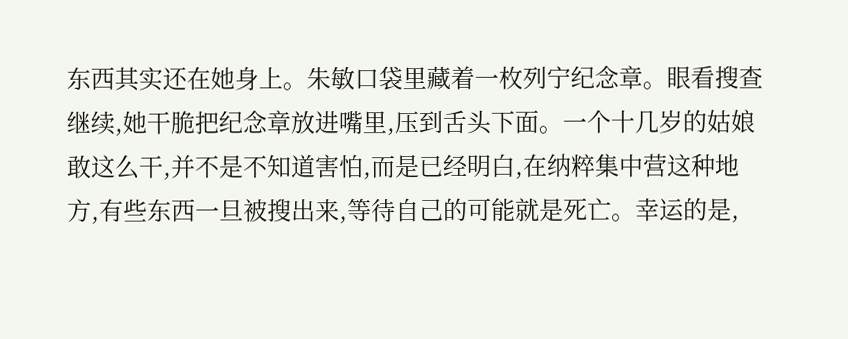东西其实还在她身上。朱敏口袋里藏着一枚列宁纪念章。眼看搜查继续,她干脆把纪念章放进嘴里,压到舌头下面。一个十几岁的姑娘敢这么干,并不是不知道害怕,而是已经明白,在纳粹集中营这种地方,有些东西一旦被搜出来,等待自己的可能就是死亡。幸运的是,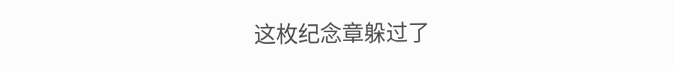这枚纪念章躲过了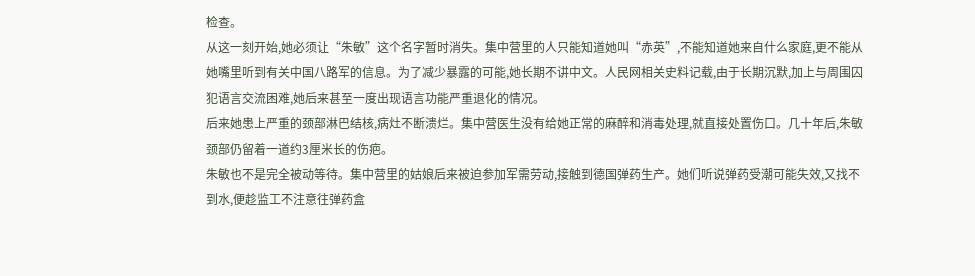检查。
从这一刻开始,她必须让“朱敏”这个名字暂时消失。集中营里的人只能知道她叫“赤英”,不能知道她来自什么家庭,更不能从她嘴里听到有关中国八路军的信息。为了减少暴露的可能,她长期不讲中文。人民网相关史料记载,由于长期沉默,加上与周围囚犯语言交流困难,她后来甚至一度出现语言功能严重退化的情况。
后来她患上严重的颈部淋巴结核,病灶不断溃烂。集中营医生没有给她正常的麻醉和消毒处理,就直接处置伤口。几十年后,朱敏颈部仍留着一道约3厘米长的伤疤。
朱敏也不是完全被动等待。集中营里的姑娘后来被迫参加军需劳动,接触到德国弹药生产。她们听说弹药受潮可能失效,又找不到水,便趁监工不注意往弹药盒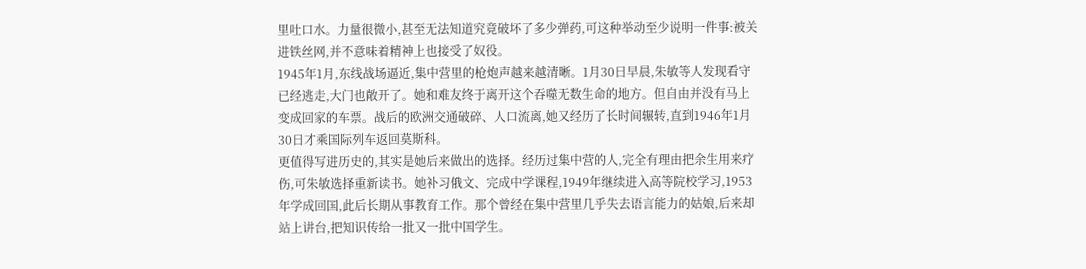里吐口水。力量很微小,甚至无法知道究竟破坏了多少弹药,可这种举动至少说明一件事:被关进铁丝网,并不意味着精神上也接受了奴役。
1945年1月,东线战场逼近,集中营里的枪炮声越来越清晰。1月30日早晨,朱敏等人发现看守已经逃走,大门也敞开了。她和难友终于离开这个吞噬无数生命的地方。但自由并没有马上变成回家的车票。战后的欧洲交通破碎、人口流离,她又经历了长时间辗转,直到1946年1月30日才乘国际列车返回莫斯科。
更值得写进历史的,其实是她后来做出的选择。经历过集中营的人,完全有理由把余生用来疗伤,可朱敏选择重新读书。她补习俄文、完成中学课程,1949年继续进入高等院校学习,1953年学成回国,此后长期从事教育工作。那个曾经在集中营里几乎失去语言能力的姑娘,后来却站上讲台,把知识传给一批又一批中国学生。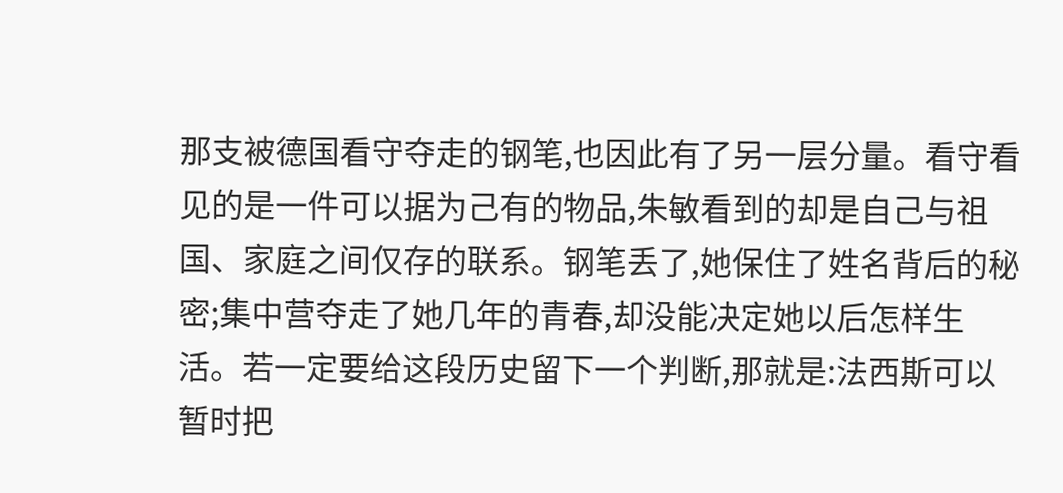那支被德国看守夺走的钢笔,也因此有了另一层分量。看守看见的是一件可以据为己有的物品,朱敏看到的却是自己与祖国、家庭之间仅存的联系。钢笔丢了,她保住了姓名背后的秘密;集中营夺走了她几年的青春,却没能决定她以后怎样生活。若一定要给这段历史留下一个判断,那就是:法西斯可以暂时把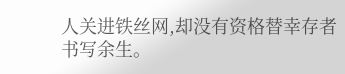人关进铁丝网,却没有资格替幸存者书写余生。